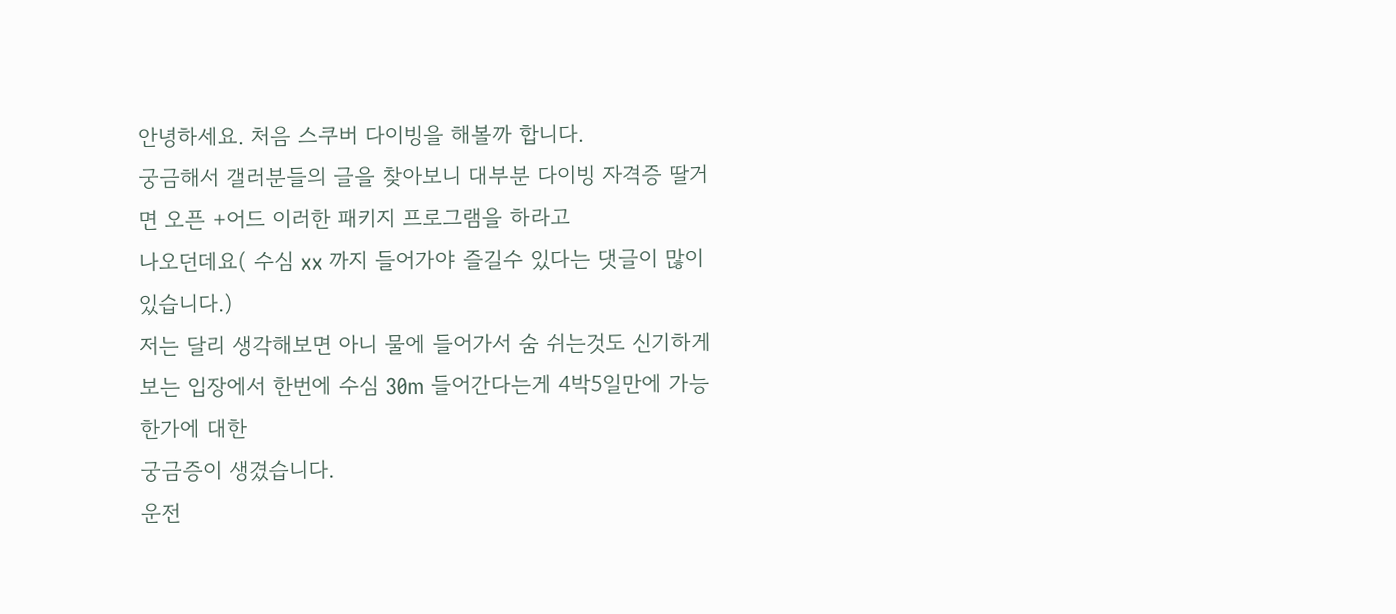안녕하세요. 처음 스쿠버 다이빙을 해볼까 합니다.
궁금해서 갤러분들의 글을 찾아보니 대부분 다이빙 자격증 딸거면 오픈 +어드 이러한 패키지 프로그램을 하라고
나오던데요( 수심 xx 까지 들어가야 즐길수 있다는 댓글이 많이 있습니다.)
저는 달리 생각해보면 아니 물에 들어가서 숨 쉬는것도 신기하게 보는 입장에서 한번에 수심 30m 들어간다는게 4박5일만에 가능한가에 대한
궁금증이 생겼습니다.
운전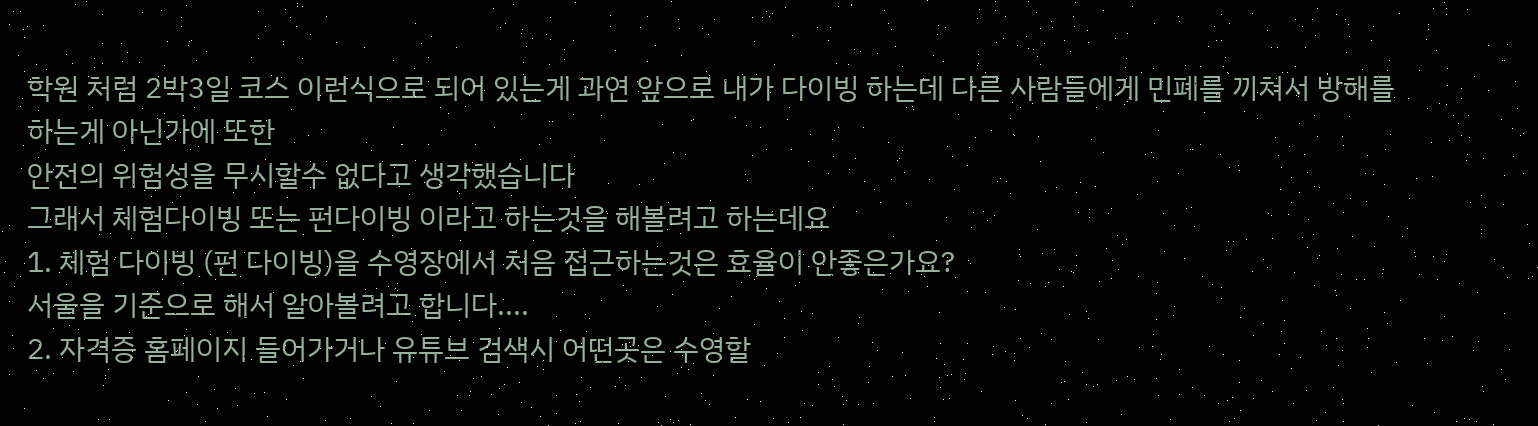학원 처럼 2박3일 코스 이런식으로 되어 있는게 과연 앞으로 내가 다이빙 하는데 다른 사람들에게 민폐를 끼쳐서 방해를 하는게 아닌가에 또한
안전의 위험성을 무시할수 없다고 생각했습니다
그래서 체험다이빙 또는 펀다이빙 이라고 하는것을 해볼려고 하는데요
1. 체험 다이빙 (펀 다이빙)을 수영장에서 처음 접근하는것은 효율이 안좋은가요?
서울을 기준으로 해서 알아볼려고 합니다....
2. 자격증 홈페이지 들어가거나 유튜브 검색시 어떤곳은 수영할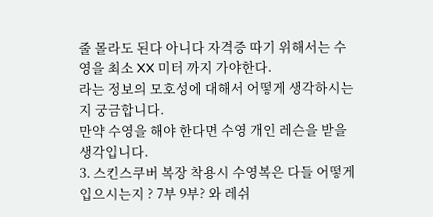줄 몰라도 된다 아니다 자격증 따기 위해서는 수영을 최소 XX 미터 까지 가야한다.
라는 정보의 모호성에 대해서 어떻게 생각하시는지 궁금합니다.
만약 수영을 해야 한다면 수영 개인 레슨을 받을 생각입니다.
3. 스킨스쿠버 복장 착용시 수영복은 다들 어떻게 입으시는지 ? 7부 9부? 와 레쉬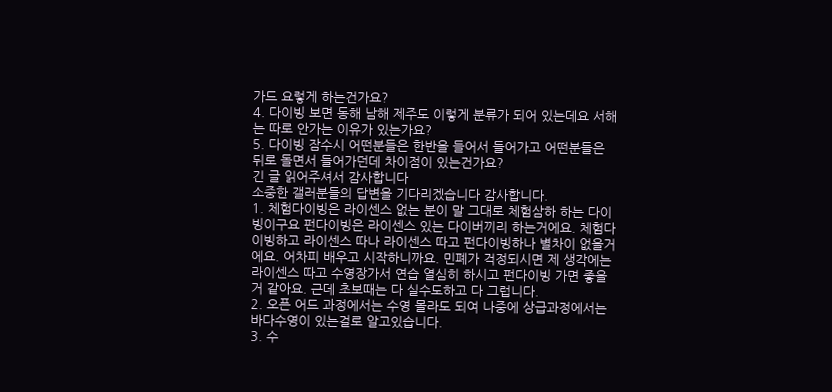가드 요렇게 하는건가요?
4. 다이빙 보면 동해 남해 제주도 이렇게 분류가 되어 있는데요 서해는 따로 안가는 이유가 있는가요?
5. 다이빙 잠수시 어떤분들은 한반을 들어서 들어가고 어떤분들은 뒤로 돌면서 들어가던데 차이점이 있는건가요?
긴 글 읽어주셔서 감사합니다
소중한 갤러분들의 답변을 기다리겠습니다 감사합니다.
1. 체험다이빙은 라이센스 없는 분이 말 그대로 체험삼하 하는 다이빙이구요 펀다이빙은 라이센스 있는 다이버끼리 하는거에요. 체험다이빙하고 라이센스 따나 라이센스 따고 펀다이빙하나 별차이 없을거에요. 어차피 배우고 시작하니까요. 민폐가 걱정되시면 제 생각에는 라이센스 따고 수영장가서 연습 열심히 하시고 펀다이빙 가면 좋을거 같아요. 근데 초보때는 다 실수도하고 다 그럽니다.
2. 오픈 어드 과정에서는 수영 몰라도 되여 나중에 상급과정에서는 바다수영이 있는걸로 알고있습니다.
3. 수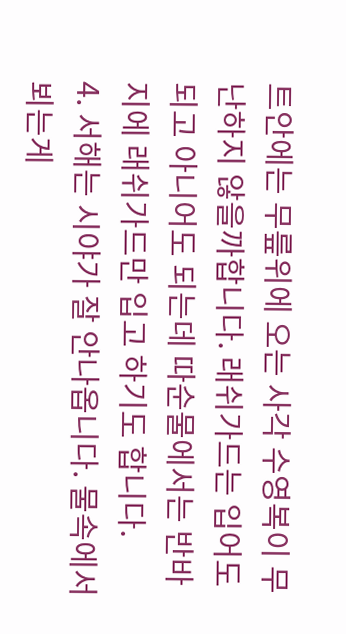트안에는 무릎위에 오는 사각 수영복이 무난하지 않을까합니다. 래쉬가드는 입어도 되고 아니어도 되는데 따순물에서는 반바지에 래쉬가드만 입고 하기도 합니다.
4. 서해는 시야가 잘 안나옵니다. 물속에서 뵈는게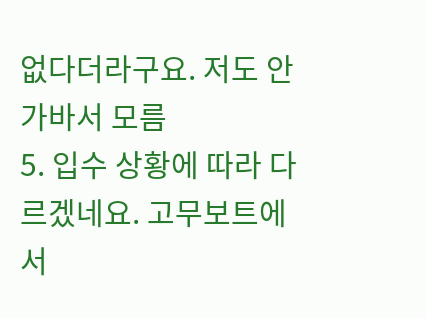없다더라구요. 저도 안가바서 모름
5. 입수 상황에 따라 다르겠네요. 고무보트에서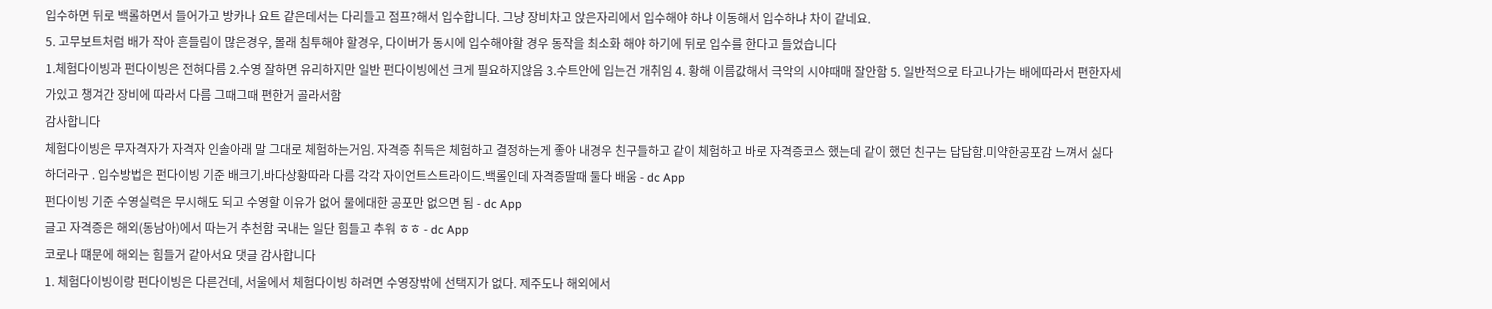입수하면 뒤로 백롤하면서 들어가고 방카나 요트 같은데서는 다리들고 점프?해서 입수합니다. 그냥 장비차고 앉은자리에서 입수해야 하냐 이동해서 입수하냐 차이 같네요.
5. 고무보트처럼 배가 작아 흔들림이 많은경우, 몰래 침투해야 할경우, 다이버가 동시에 입수해야할 경우 동작을 최소화 해야 하기에 뒤로 입수를 한다고 들었습니다
1.체험다이빙과 펀다이빙은 전혀다름 2.수영 잘하면 유리하지만 일반 펀다이빙에선 크게 필요하지않음 3.수트안에 입는건 개취임 4. 황해 이름값해서 극악의 시야때매 잘안함 5. 일반적으로 타고나가는 배에따라서 편한자세가있고 챙겨간 장비에 따라서 다름 그때그때 편한거 골라서함
감사합니다
체험다이빙은 무자격자가 자격자 인솔아래 말 그대로 체험하는거임. 자격증 취득은 체험하고 결정하는게 좋아 내경우 친구들하고 같이 체험하고 바로 자격증코스 했는데 같이 했던 친구는 답답함.미약한공포감 느껴서 싫다하더라구 . 입수방법은 펀다이빙 기준 배크기.바다상황따라 다름 각각 자이언트스트라이드.백롤인데 자격증딸때 둘다 배움 - dc App
펀다이빙 기준 수영실력은 무시해도 되고 수영할 이유가 없어 물에대한 공포만 없으면 됨 - dc App
글고 자격증은 해외(동남아)에서 따는거 추천함 국내는 일단 힘들고 추워 ㅎㅎ - dc App
코로나 떄문에 해외는 힘들거 같아서요 댓글 감사합니다
1. 체험다이빙이랑 펀다이빙은 다른건데, 서울에서 체험다이빙 하려면 수영장밖에 선택지가 없다. 제주도나 해외에서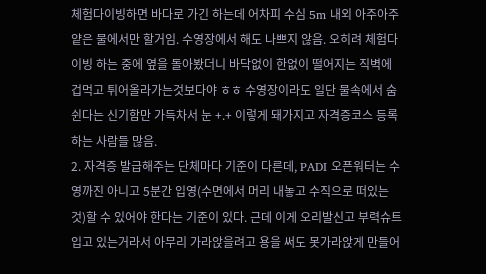체험다이빙하면 바다로 가긴 하는데 어차피 수심 5m 내외 아주아주 얕은 물에서만 할거임. 수영장에서 해도 나쁘지 않음. 오히려 체험다이빙 하는 중에 옆을 돌아봤더니 바닥없이 한없이 떨어지는 직벽에 겁먹고 튀어올라가는것보다야 ㅎㅎ 수영장이라도 일단 물속에서 숨쉰다는 신기함만 가득차서 눈 +.+ 이렇게 돼가지고 자격증코스 등록하는 사람들 많음.
2. 자격증 발급해주는 단체마다 기준이 다른데, PADI 오픈워터는 수영까진 아니고 5분간 입영(수면에서 머리 내놓고 수직으로 떠있는 것)할 수 있어야 한다는 기준이 있다. 근데 이게 오리발신고 부력슈트 입고 있는거라서 아무리 가라앉을려고 용을 써도 못가라앉게 만들어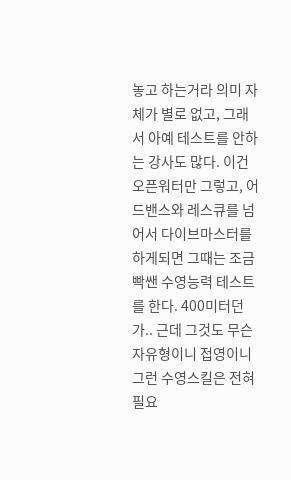놓고 하는거라 의미 자체가 별로 없고, 그래서 아예 테스트를 안하는 강사도 많다. 이건 오픈워터만 그렇고, 어드밴스와 레스큐를 넘어서 다이브마스터를 하게되면 그때는 조금 빡쌘 수영능력 테스트를 한다. 400미터던가.. 근데 그것도 무슨 자유형이니 접영이니 그런 수영스킬은 전혀 필요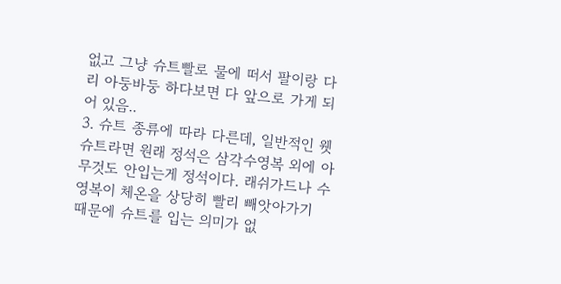없고 그냥 슈트빨로 물에 떠서 팔이랑 다리 아둥바둥 하다보면 다 앞으로 가게 되어 있음..
3. 슈트 종류에 따라 다른데, 일반적인 웻슈트라면 원래 정석은 삼각수영복 외에 아무것도 안입는게 정석이다. 래쉬가드나 수영복이 체온을 상당히 빨리 빼앗아가기 때문에 슈트를 입는 의미가 없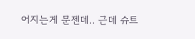어지는게 문젠데.. 근데 슈트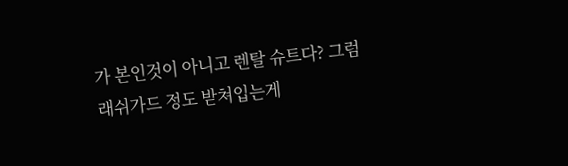가 본인것이 아니고 렌탈 슈트다? 그럼 래쉬가드 정도 받쳐입는게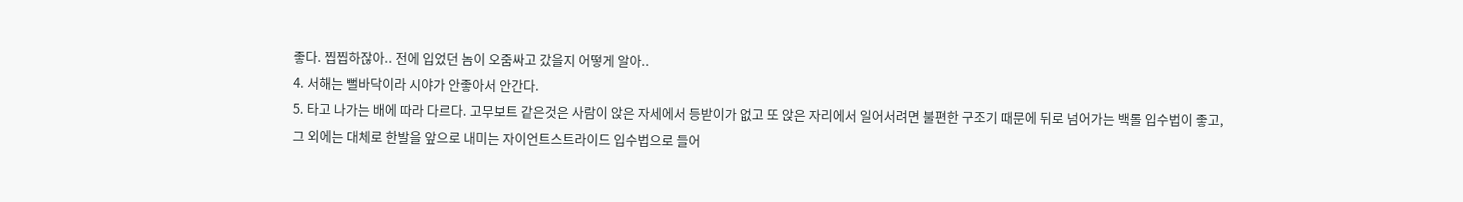좋다. 찝찝하잖아.. 전에 입었던 놈이 오줌싸고 갔을지 어떻게 알아..
4. 서해는 뻘바닥이라 시야가 안좋아서 안간다.
5. 타고 나가는 배에 따라 다르다. 고무보트 같은것은 사람이 앉은 자세에서 등받이가 없고 또 앉은 자리에서 일어서려면 불편한 구조기 때문에 뒤로 넘어가는 백롤 입수법이 좋고, 그 외에는 대체로 한발을 앞으로 내미는 자이언트스트라이드 입수법으로 들어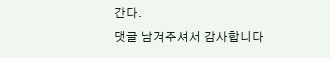간다.
댓글 남겨주셔서 감사합니다